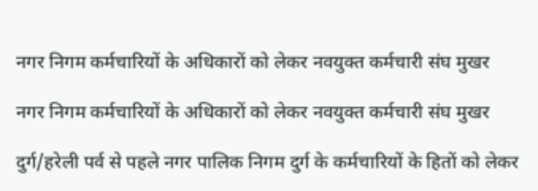नगर निगम कर्मचारियों के अधिकारों को लेकर नवयुक्त कर्मचारी संघ मुखर

नगर निगम कर्मचारियों के अधिकारों को लेकर नवयुक्त कर्मचारी संघ मुखर

दुर्ग/हरेली पर्व से पहले नगर पालिक निगम दुर्ग के कर्मचारियों के हितों को लेकर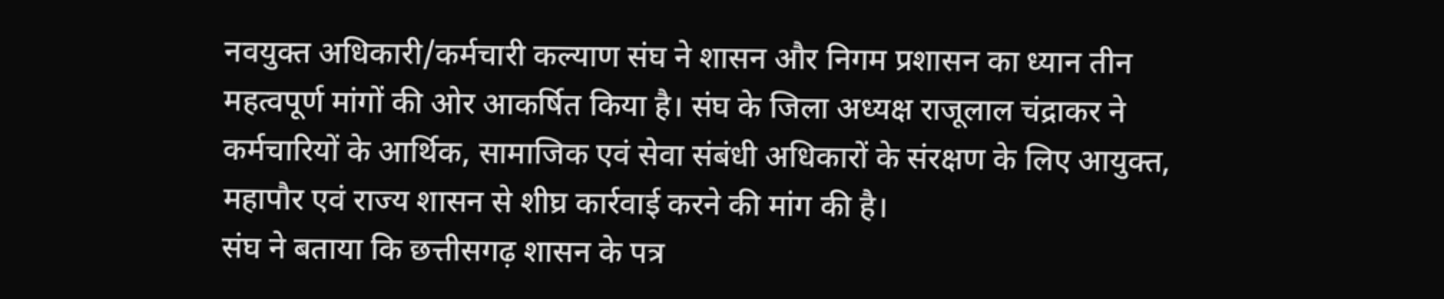नवयुक्त अधिकारी/कर्मचारी कल्याण संघ ने शासन और निगम प्रशासन का ध्यान तीन महत्वपूर्ण मांगों की ओर आकर्षित किया है। संघ के जिला अध्यक्ष राजूलाल चंद्राकर ने कर्मचारियों के आर्थिक, सामाजिक एवं सेवा संबंधी अधिकारों के संरक्षण के लिए आयुक्त, महापौर एवं राज्य शासन से शीघ्र कार्रवाई करने की मांग की है।
संघ ने बताया कि छत्तीसगढ़ शासन के पत्र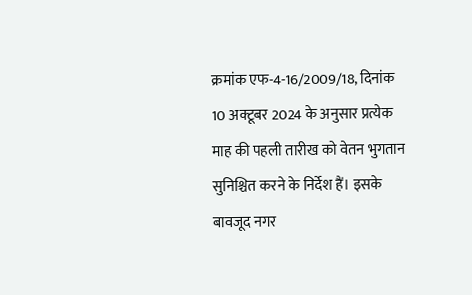क्रमांक एफ-4-16/2009/18, दिनांक 10 अक्टूबर 2024 के अनुसार प्रत्येक माह की पहली तारीख को वेतन भुगतान सुनिश्चित करने के निर्देश हैं। इसके बावजूद नगर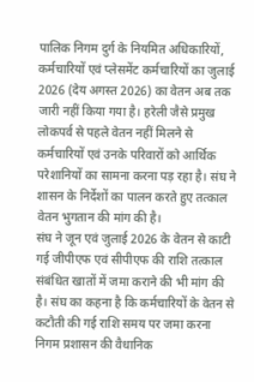पालिक निगम दुर्ग के नियमित अधिकारियों, कर्मचारियों एवं प्लेसमेंट कर्मचारियों का जुलाई 2026 (देय अगस्त 2026) का वेतन अब तक जारी नहीं किया गया है। हरेली जैसे प्रमुख लोकपर्व से पहले वेतन नहीं मिलने से कर्मचारियों एवं उनके परिवारों को आर्थिक परेशानियों का सामना करना पड़ रहा है। संघ ने शासन के निर्देशों का पालन करते हुए तत्काल वेतन भुगतान की मांग की है।
संघ ने जून एवं जुलाई 2026 के वेतन से काटी गई जीपीएफ एवं सीपीएफ की राशि तत्काल संबंधित खातों में जमा कराने की भी मांग की है। संघ का कहना है कि कर्मचारियों के वेतन से कटौती की गई राशि समय पर जमा करना निगम प्रशासन की वैधानिक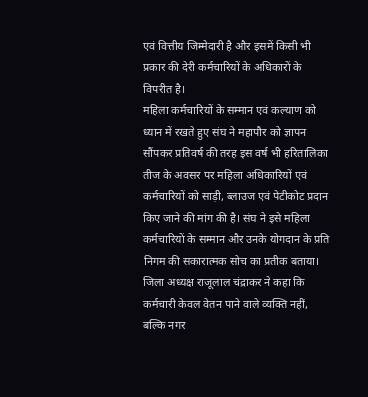एवं वित्तीय जिम्मेदारी है और इसमें किसी भी प्रकार की देरी कर्मचारियों के अधिकारों के विपरीत है।
महिला कर्मचारियों के सम्मान एवं कल्याण को ध्यान में रखते हुए संघ ने महापौर को ज्ञापन सौंपकर प्रतिवर्ष की तरह इस वर्ष भी हरितालिका तीज के अवसर पर महिला अधिकारियों एवं कर्मचारियों को साड़ी, ब्लाउज एवं पेटीकोट प्रदान किए जाने की मांग की है। संघ ने इसे महिला कर्मचारियों के सम्मान और उनके योगदान के प्रति निगम की सकारात्मक सोच का प्रतीक बताया।
जिला अध्यक्ष राजूलाल चंद्राकर ने कहा कि कर्मचारी केवल वेतन पाने वाले व्यक्ति नहीं, बल्कि नगर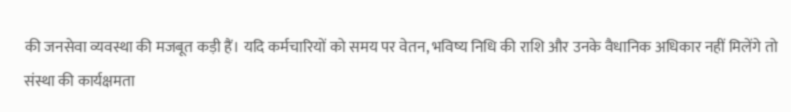की जनसेवा व्यवस्था की मजबूत कड़ी हैं। यदि कर्मचारियों को समय पर वेतन, भविष्य निधि की राशि और उनके वैधानिक अधिकार नहीं मिलेंगे तो संस्था की कार्यक्षमता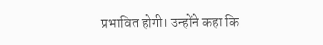प्रभावित होगी। उन्होंने कहा कि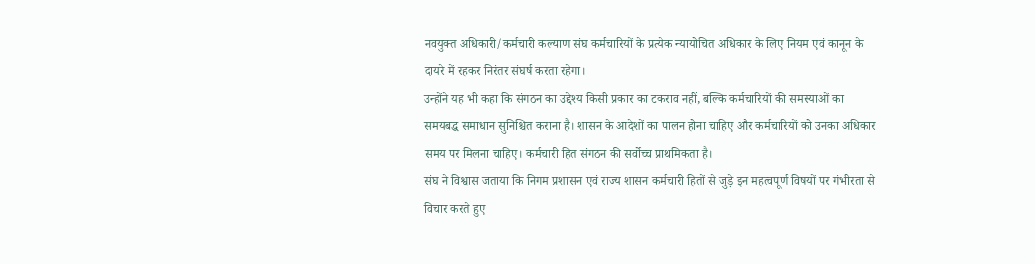नवयुक्त अधिकारी/कर्मचारी कल्याण संघ कर्मचारियों के प्रत्येक न्यायोचित अधिकार के लिए नियम एवं कानून के दायरे में रहकर निरंतर संघर्ष करता रहेगा।
उन्होंने यह भी कहा कि संगठन का उद्देश्य किसी प्रकार का टकराव नहीं, बल्कि कर्मचारियों की समस्याओं का समयबद्ध समाधान सुनिश्चित कराना है। शासन के आदेशों का पालन होना चाहिए और कर्मचारियों को उनका अधिकार समय पर मिलना चाहिए। कर्मचारी हित संगठन की सर्वोच्च प्राथमिकता है।
संघ ने विश्वास जताया कि निगम प्रशासन एवं राज्य शासन कर्मचारी हितों से जुड़े इन महत्वपूर्ण विषयों पर गंभीरता से विचार करते हुए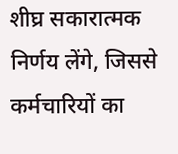शीघ्र सकारात्मक निर्णय लेंगे, जिससे कर्मचारियों का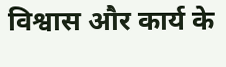विश्वास और कार्य के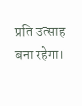प्रति उत्साह बना रहेगा।